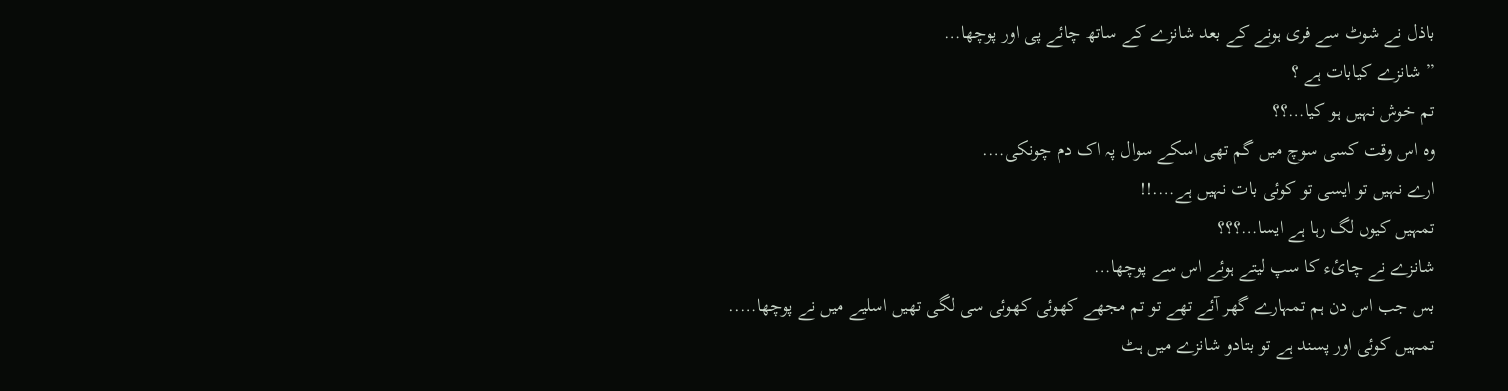باذل نے شوٹ سے فری ہونے کے بعد شانزے کے ساتھ چائے پی اور پوچھا…
” شانزے کیابات ہے ؟
تم خوش نہیں ہو کیا…؟؟
وہ اس وقت کسی سوچ میں گم تھی اسکے سوال پہ اک دم چونکی….
ارے نہیں تو ایسی تو کوئی بات نہیں ہے….!!
تمہیں کیوں لگ رہا ہے ایسا…؟؟؟
شانزے نے چائء کا سپ لیتے ہوئے اس سے پوچھا…
بس جب اس دن ہم تمہارے گھر آئے تھے تو تم مجھے کھوئی کھوئی سی لگی تھیں اسلیے میں نے پوچھا…..
تمہیں کوئی اور پسند ہے تو بتادو شانزے میں ہٹ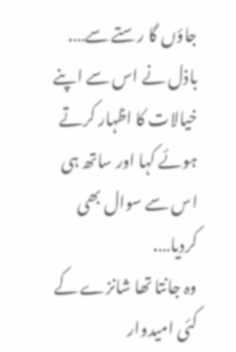جاؤں گا رستے سے….
باذل نے اس سے اپنے خیالات کا اظہار کرتے ہوئے کہا اور ساتھ ہی اس سے سوال بھی کردیا….
وہ جانتا تھا شانزے کے کئی امیدوار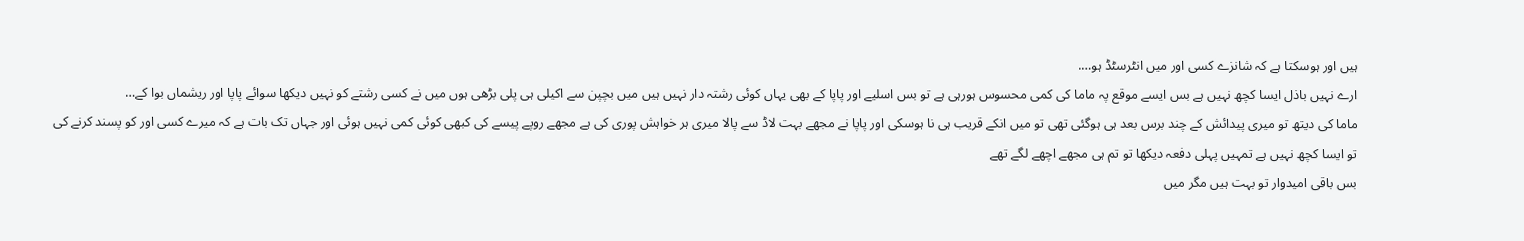ہیں اور ہوسکتا ہے کہ شانزے کسی اور میں انٹرسٹڈ ہو….
ارے نہیں باذل ایسا کچھ نہیں ہے بس ایسے موقع پہ ماما کی کمی محسوس ہورہی ہے تو بس اسلیے اور پاپا کے بھی یہاں کوئی رشتہ دار نہیں ہیں میں بچپن سے اکیلی ہی پلی بڑھی ہوں میں نے کسی رشتے کو نہیں دیکھا سوائے پاپا اور ریشماں بوا کے…
ماما کی دیتھ تو میری پیدائش کے چند برس بعد ہی ہوگئی تھی تو میں انکے قریب ہی نا ہوسکی اور پاپا نے مجھے بہت لاڈ سے پالا میری ہر خواہش پوری کی ہے مجھے روپے پیسے کی کبھی کوئی کمی نہیں ہوئی اور جہاں تک بات ہے کہ میرے کسی اور کو پسند کرنے کی
تو ایسا کچھ نہیں ہے تمہیں پہلی دفعہ دیکھا تو تم ہی مجھے اچھے لگے تھے
بس باقی امیدوار تو بہت ہیں مگر میں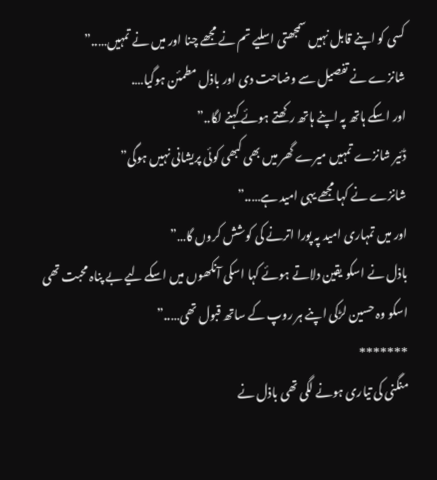کسی کو اپنے قابل نہیں سمجھتی اسلیے تم نے مجھے چنا اور میں نے تمہیں…..”
شانزے نے تفصیل سے وضاحت دی اور باذل مطمئن ہوگیا….
اور اسکے ہاتھ پہ اپنے ہاتھ رکھتے ہوئے کہنے لگا..”
ڈئیر شانزے تمہیں میرے گھر میں بھی کبھی کوئی پریشانی نہیں ہوگی”
شانزے نے کہا مجھے یہی امید ہے…..”
اور میں تمہاری امید پہ پورا اترنے کی کوشش کروں گا…”
باذل نے اسکو یقین دلاتے ہوئے کہا اسکی آنکھوں میں اسکے لیے بے پناہ محبت تھی اسکو وہ حسین لڑکی اپنے ہر روپ کے ساتھ قبول تھی…..”
*******
منگنی کی تیاری ہونے لگی تھی باذل نے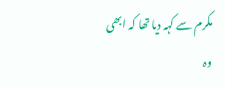مکرم سے کہہ دیا تھا کہ ابھی وہ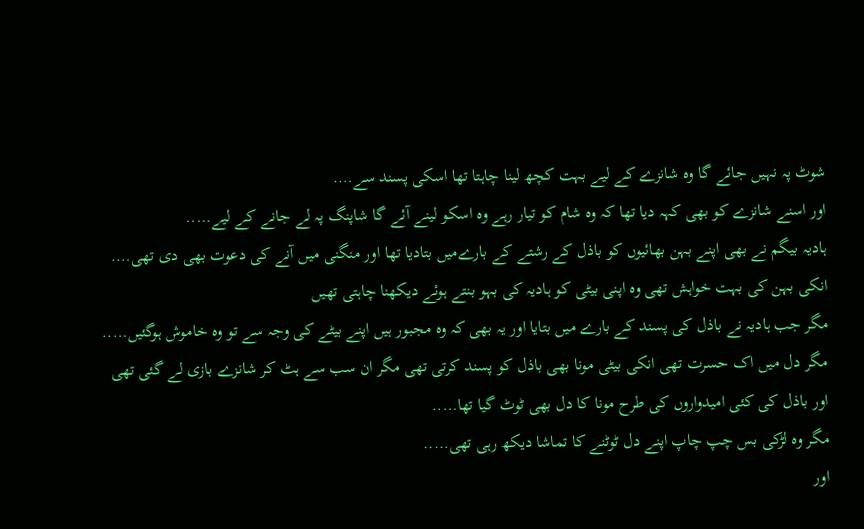شوٹ پہ نہیں جائے گا وہ شانزے کے لیے بہت کچھ لینا چاہتا تھا اسکی پسند سے….
اور اسنے شانزے کو بھی کہہ دیا تھا کہ وہ شام کو تیار رہے وہ اسکو لینے آئے گا شاپنگ پہ لے جانے کے لیے…..
ہادیہ بیگم نے بھی اپنے بہن بھائیوں کو باذل کے رشتے کے بارےمیں بتادیا تھا اور منگنی میں آنے کی دعوت بھی دی تھی….
انکی بہن کی بہت خواہش تھی وہ اپنی بیٹی کو ہادیہ کی بہو بنتے ہوئے دیکھنا چاہتی تھیں
مگر جب ہادیہ نے باذل کی پسند کے بارے میں بتایا اور یہ بھی کہ وہ مجبور ہیں اپنے بیٹے کی وجہ سے تو وہ خاموش ہوگئیں…..
مگر دل میں اک حسرت تھی انکی بیٹی مونا بھی باذل کو پسند کرتی تھی مگر ان سب سے ہٹ کر شانزے بازی لے گئی تھی
اور باذل کی کئی امیدواروں کی طرح مونا کا دل بھی ٹوٹ گیا تھا…..
مگر وہ لڑکی بس چپ چاپ اپنے دل ٹوٹنے کا تماشا دیکھ رہی تھی…..
اور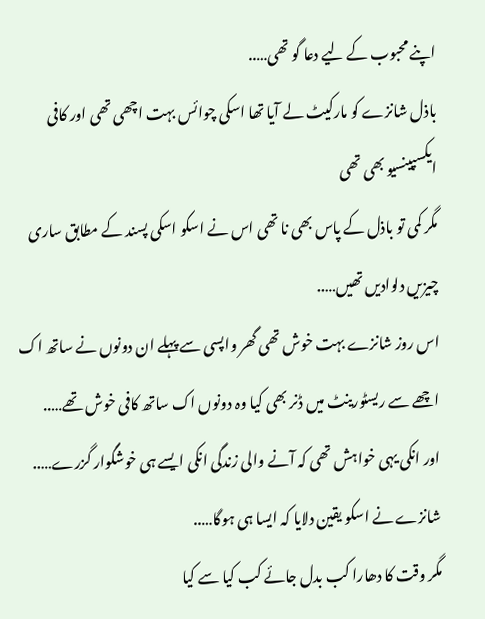اپنے محبوب کے لیے دعا گو تھی…..
باذل شانزے کو مارکیٹ لے آیا تھا اسکی چوائس بہت اچھی تھی اور کافی ایکسپینسیو بھی تھی
مگر کمی تو باذل کے پاس بھی نا تھی اس نے اسکو اسکی پسند کے مطابق ساری چیزیں دلوادیں تھیں…..
اس روز شانزے بہت خوش تھی گھر واپسی سے پہلے ان دونوں نے ساتھ اک اچھے سے ریسٹورینٹ میں ڈنر بھی کیا وہ دونوں اک ساتھ کافی خوش تھے…..
اور انکی یہی خواہش تھی کہ آنے والی زندگی انکی ایسے ہی خوشگوار گزرے…..
شانزے نے اسکو یقین دلایا کہ ایسا ہی ہوگا…..
مگر وقت کا دھارا کب بدل جائے کب کیا سے کیا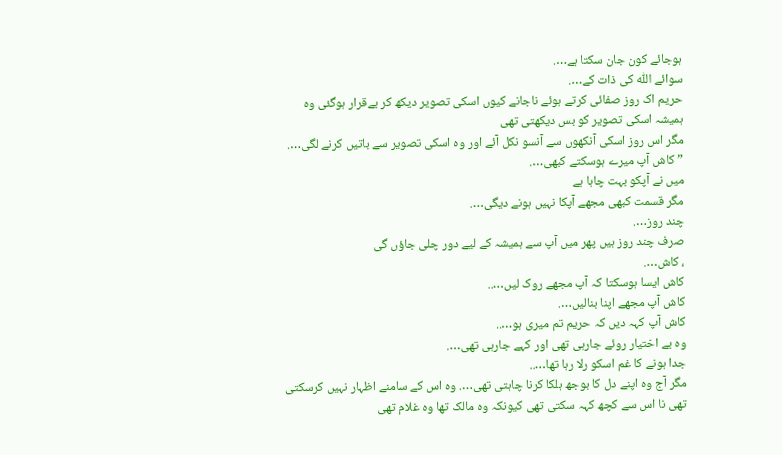ہوجائے کون جان سکتا ہے….
سوائے اللّٰہ کی ذات کے….
حریم اک روز صفائی کرتے ہوئے ناجانے کیوں اسکی تصویر دیکھ کر بےقرار ہوگئی وہ ہمیشہ اسکی تصویر کو بس دیکھتی تھی
مگر اس روز اسکی آنکھوں سے آنسو نکل آئے اور وہ اسکی تصویر سے باتیں کرنے لگی….
” کاش آپ میرے ہوسکتے کبھی….
میں نے آپکو بہت چاہا ہے
مگر قسمت کبھی مجھے آپکا نہیں ہونے دیگی….
چند روز….
صرف چند روز ہیں پھر میں آپ سے ہمیشہ کے لیے دور چلی جاؤں گی
، کاش….
کاش ایسا ہوسکتا کہ آپ مجھے روک لیں…..
کاش آپ مجھے اپنا بنالیں….
کاش آپ کہہ دیں کہ حریم تم میری ہو…..
وہ بے اختیار روئے جارہی تھی اور کہے جارہی تھی….
جدا ہونے کا غم اسکو رلا رہا تھا…..
مگر آج وہ اپنے دل کا بوجھ ہلکا کرنا چاہتی تھی…. وہ اس کے سامنے اظہار نہیں کرسکتی تھی نا اس سے کچھ کہہ سکتی تھی کیونکہ وہ مالک تھا وہ غلام تھی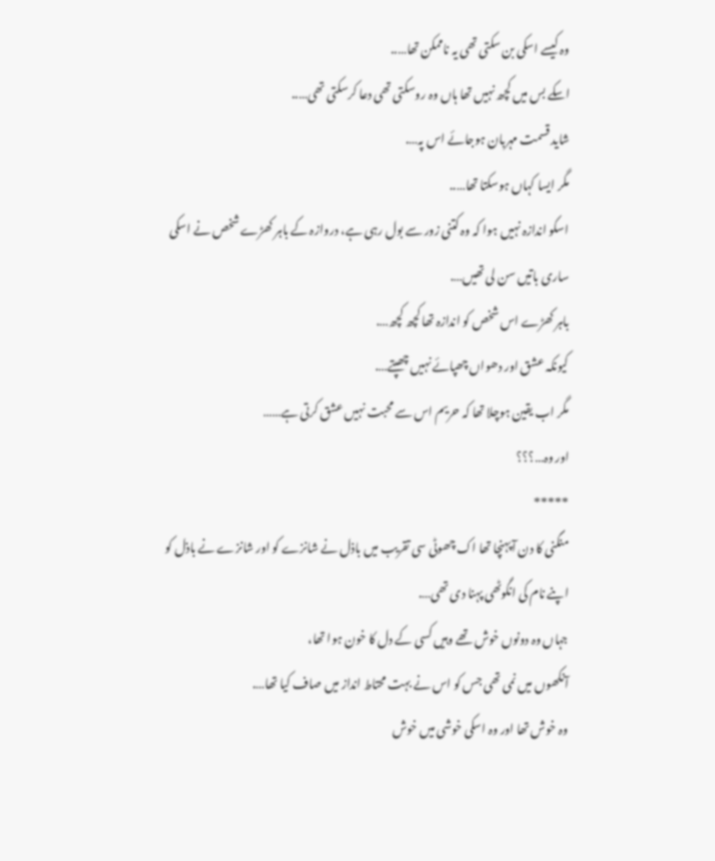وہ کیسے اسکی بن سکتی تھی یہ ناممکن تھا…..
اسکے بس میں کچھ نہیں تھا ہاں وہ روسکتی تھی دعا کرسکتی تھی…..
شاید قسمت مہربان ہوجائے اس پہ….
مگر ایسا کہاں ہوسکتا تھا…..
اسکو اندازہ نہیں ہوا کہ وہ کتنی زور سے بول رہی ہے، دروازہ کے باہر کھڑے شخص نے اسکی ساری باتیں سن لی تھیں….
باہر کھڑے اس شخص کو اندازہ تھا کچھ کچھ….
کیونکہ عشق اور دھواں چھپائے نہیں چھپتے….
مگر اب یقین ہوچلا تھا کہ حریم اس سے محبت نہیں عشق کرتی ہے……
اور وہ…؟؟؟
*****
منگنی کا دن آپہنچا تھا اک چھوٹی سی تقریب میں باذل نے شانزے کو اور شانزے نے باذل کو اپنے نام کی انگوٹھی پہنا دی تھی….
جہاں وہ دونوں خوش تھے وہیں کسی کے دل کا خون ہوا تھا،
آنکھوں میں نمی تھی جس کو اس نے بہت محتاط انداز میں صاف کیا تھا….
وہ خوش تھا اور وہ اسکی خوشی میں خوش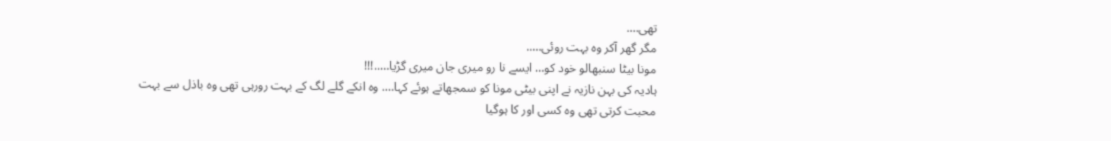تھی….
مگر گھر آکر وہ بہت روئی…..
مونا بیٹا سنبھالو خود کو… ایسے نا رو میری جان میری گڑیا…..!!!
ہادیہ کی بہن نازیہ نے اپنی بیٹی مونا کو سمجھاتے ہوئے کہا…. وہ انکے گلے لگ کے بہت رورہی تھی وہ باذل سے بہت محبت کرتی تھی وہ کسی اور کا ہوگیا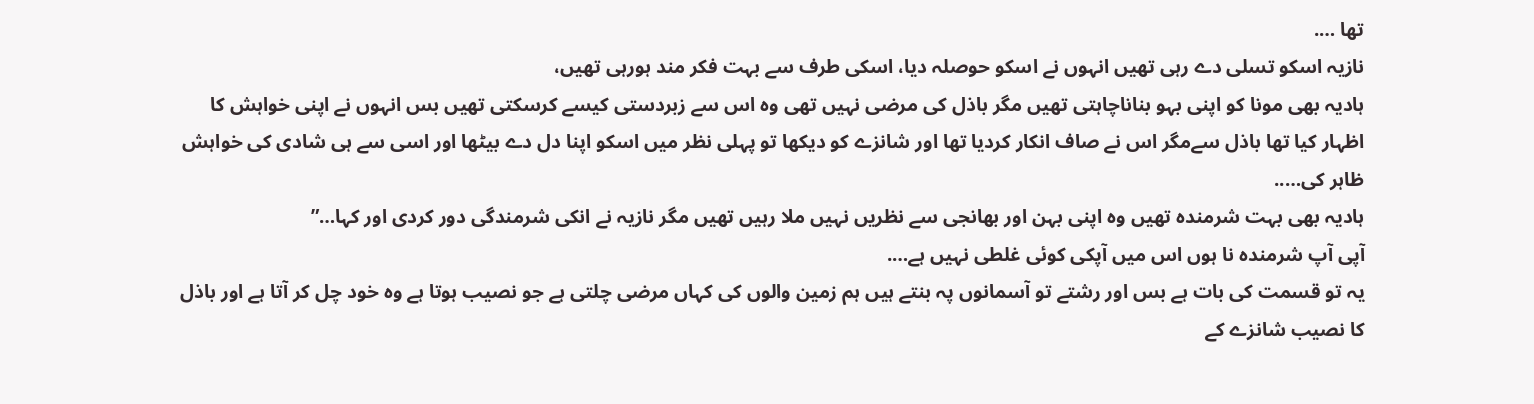تھا ….
نازیہ اسکو تسلی دے رہی تھیں انہوں نے اسکو حوصلہ دیا، اسکی طرف سے بہت فکر مند ہورہی تھیں،
ہادیہ بھی مونا کو اپنی بہو بناناچاہتی تھیں مگر باذل کی مرضی نہیں تھی وہ اس سے زبردستی کیسے کرسکتی تھیں بس انہوں نے اپنی خواہش کا اظہار کیا تھا باذل سےمگر اس نے صاف انکار کردیا تھا اور شانزے کو دیکھا تو پہلی نظر میں اسکو اپنا دل دے بیٹھا اور اسی سے ہی شادی کی خواہش ظاہر کی…..
ہادیہ بھی بہت شرمندہ تھیں وہ اپنی بہن اور بھانجی سے نظریں نہیں ملا رہیں تھیں مگر نازیہ نے انکی شرمندگی دور کردی اور کہا…”
آپی آپ شرمندہ نا ہوں اس میں آپکی کوئی غلطی نہیں ہے….
یہ تو قسمت کی بات ہے بس اور رشتے تو آسمانوں پہ بنتے ہیں ہم زمین والوں کی کہاں مرضی چلتی ہے جو نصیب ہوتا ہے وہ خود چل کر آتا ہے اور باذل کا نصیب شانزے کے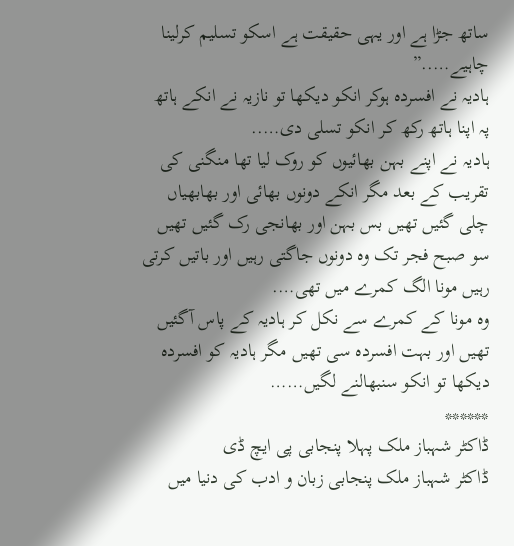ساتھ جڑا ہے اور یہی حقیقت ہے اسکو تسلیم کرلینا چاہیے…..”
ہادیہ نے افسردہ ہوکر انکو دیکھا تو نازیہ نے انکے ہاتھ پہ اپنا ہاتھ رکھ کر انکو تسلی دی…..
ہادیہ نے اپنے بہن بھائیوں کو روک لیا تھا منگنی کی تقریب کے بعد مگر انکے دونوں بھائی اور بھابھیاں چلی گئیں تھیں بس بہن اور بھانجی رک گئیں تھیں سو صبح فجر تک وہ دونوں جاگتی رہیں اور باتیں کرتی رہیں مونا الگ کمرے میں تھی….
وہ مونا کے کمرے سے نکل کر ہادیہ کے پاس آگئیں تھیں اور بہت افسردہ سی تھیں مگر ہادیہ کو افسردہ دیکھا تو انکو سنبھالنے لگیں……
******
ڈاکٹر شہباز ملک پہلا پنجابی پی ایچ ڈی
ڈاکٹر شہباز ملک پنجابی زبان و ادب کی دنیا میں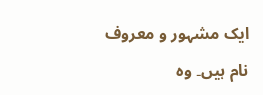ایک مشہور و معروف نام ہیں۔ وہ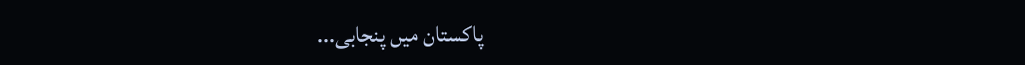پاکستان میں پنجابی...